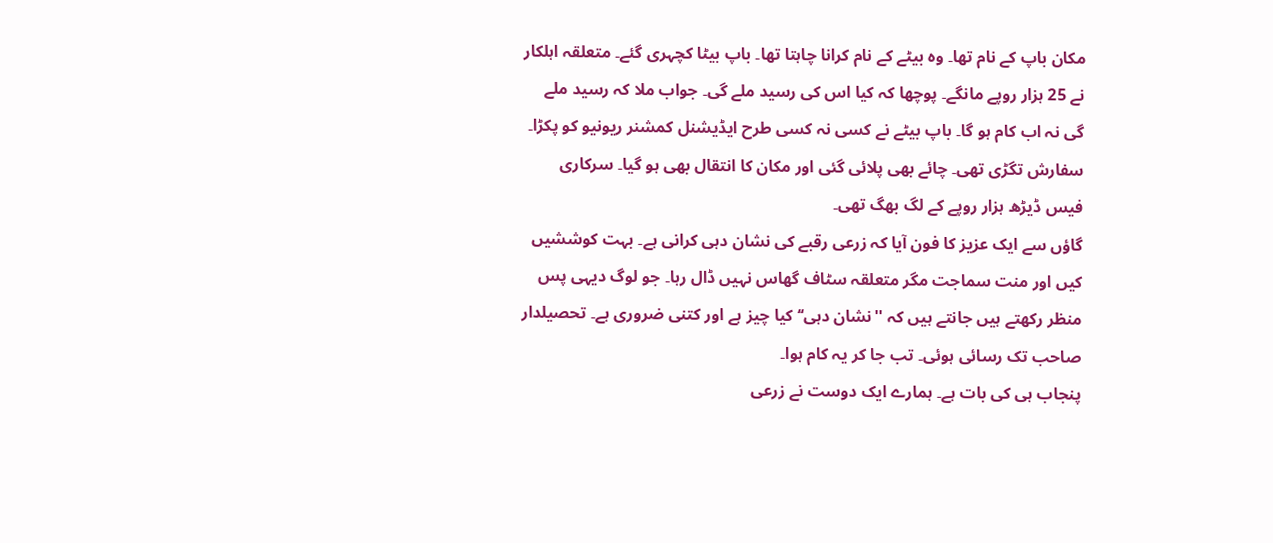مکان باپ کے نام تھا۔ وہ بیٹے کے نام کرانا چاہتا تھا۔ باپ بیٹا کچہری گئے۔ متعلقہ اہلکار نے 25 ہزار روپے مانگے۔ پوچھا کہ کیا اس کی رسید ملے گی۔ جواب ملا کہ رسید ملے گی نہ اب کام ہو گا۔ باپ بیٹے نے کسی نہ کسی طرح ایڈیشنل کمشنر ریونیو کو پکڑا۔ سفارش تگڑی تھی۔ چائے بھی پلائی گئی اور مکان کا انتقال بھی ہو گیا۔ سرکاری فیس ڈیڑھ ہزار روپے کے لگ بھگ تھی۔
گاؤں سے ایک عزیز کا فون آیا کہ زرعی رقبے کی نشان دہی کرانی ہے۔ بہت کوششیں کیں اور منت سماجت مگر متعلقہ سٹاف گھاس نہیں ڈال رہا۔ جو لوگ دیہی پس منظر رکھتے ہیں جانتے ہیں کہ ''نشان دہی‘‘ کیا چیز ہے اور کتنی ضروری ہے۔ تحصیلدار صاحب تک رسائی ہوئی۔ تب جا کر یہ کام ہوا۔
پنجاب ہی کی بات ہے۔ ہمارے ایک دوست نے زرعی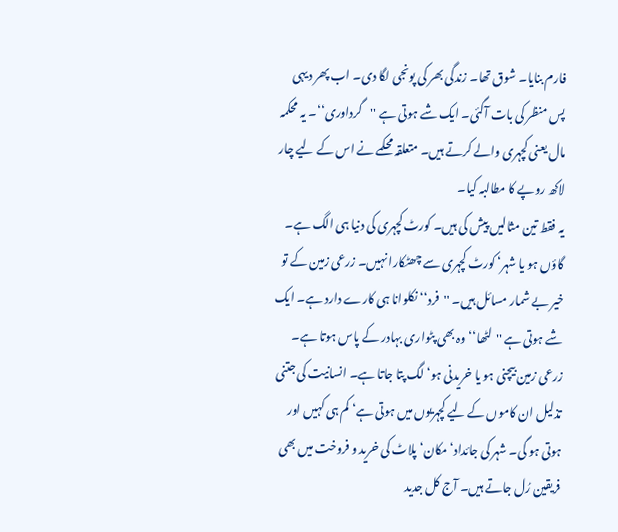فارم بنایا۔ شوق تھا۔ زندگی بھر کی پونجی لگا دی۔ اب پھر دیہی پس منظر کی بات آگئی۔ ایک شے ہوتی ہے ''گرداوری‘‘۔ یہ محکمہ مال یعنی کچہری والے کرتے ہیں۔ متعلقہ محکمے نے اس کے لیے چار لاکھ روپے کا مطالبہ کیا۔
یہ فقط تین مثالیں پیش کی ہیں۔ کورٹ کچہری کی دنیا ہی الگ ہے۔ گاؤں ہو یا شہر‘ کورٹ کچہری سے چھٹکارا نہیں۔ زرعی زمین کے تو خیر بے شمار مسائل ہیں۔ ''فرد‘‘ نکلوانا ہی کارے دارد ہے۔ ایک شے ہوتی ہے ''لٹھا‘‘ وہ بھی پٹواری بہادر کے پاس ہوتا ہے۔ زرعی زمین بیچنی ہو یا خریدنی ہو‘ لگ پتا جاتا ہے۔ انسانیت کی جتنی تذلیل ان کاموں کے لیے کچہریوں میں ہوتی ہے‘ کم ہی کہیں اور ہوتی ہو گی۔ شہر کی جائداد‘ مکان‘ پلاٹ کی خرید و فروخت میں بھی فریقین رُل جاتے ہیں۔ آج کل جدید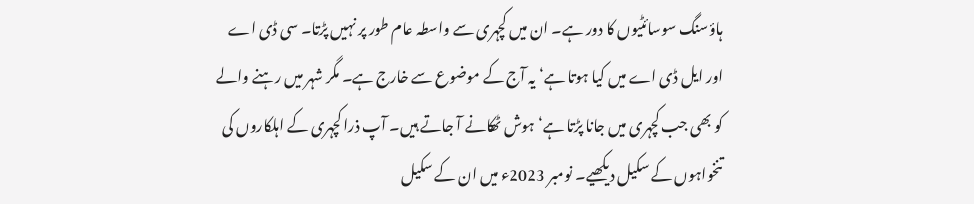ہاؤسنگ سوسائٹیوں کا دور ہے۔ ان میں کچہری سے واسطہ عام طور پر نہیں پڑتا۔ سی ڈی اے اور ایل ڈی اے میں کیا ہوتا ہے‘ یہ آج کے موضوع سے خارج ہے۔ مگر شہر میں رہنے والے کو بھی جب کچہری میں جانا پڑتا ہے‘ ہوش ٹھکانے آ جاتے ہیں۔ آپ ذرا کچہری کے اہلکاروں کی تنخواہوں کے سکیل دیکھیے۔ نومبر 2023ء میں ان کے سکیل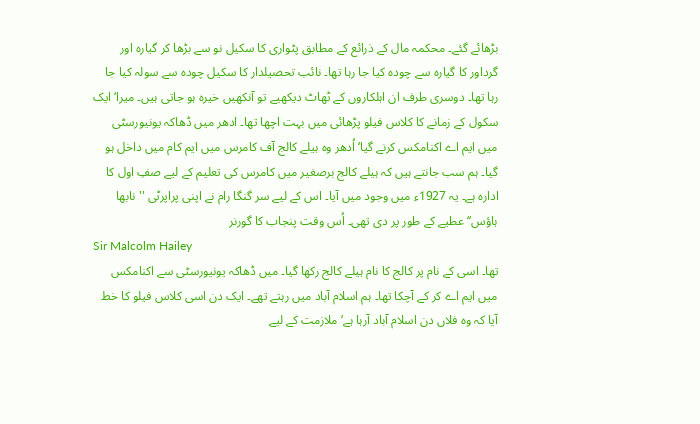بڑھائے گئے۔ محکمہ مال کے ذرائع کے مطابق پٹواری کا سکیل نو سے بڑھا کر گیارہ اور گرداور کا گیارہ سے چودہ کیا جا رہا تھا۔ نائب تحصیلدار کا سکیل چودہ سے سولہ کیا جا رہا تھا۔ دوسری طرف ان اہلکاروں کے ٹھاٹ دیکھیے تو آنکھیں خیرہ ہو جاتی ہیں۔ میرا‘ ایک سکول کے زمانے کا کلاس فیلو پڑھائی میں بہت اچھا تھا۔ ادھر میں ڈھاکہ یونیورسٹی میں ایم اے اکنامکس کرنے گیا‘ اُدھر وہ ہیلے کالج آف کامرس میں ایم کام میں داخل ہو گیا۔ ہم سب جانتے ہیں کہ ہیلے کالج برصغیر میں کامرس کی تعلیم کے لیے صفِ اول کا ادارہ ہے۔ یہ 1927ء میں وجود میں آیا۔ اس کے لیے سر گنگا رام نے اپنی پراپرٹی ''نابھا ہاؤس‘‘ عطیے کے طور پر دی تھی۔ اُس وقت پنجاب کا گورنر
Sir Malcolm Hailey
تھا۔ اسی کے نام پر کالج کا نام ہیلے کالج رکھا گیا۔ میں ڈھاکہ یونیورسٹی سے اکنامکس میں ایم اے کر کے آچکا تھا۔ ہم اسلام آباد میں رہتے تھے۔ ایک دن اسی کلاس فیلو کا خط آیا کہ وہ فلاں دن اسلام آباد آرہا ہے‘ ملازمت کے لیے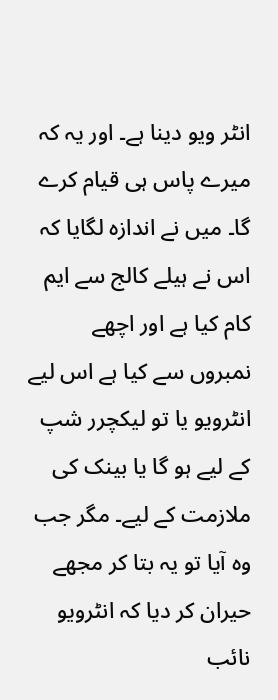انٹر ویو دینا ہے۔ اور یہ کہ میرے پاس ہی قیام کرے گا۔ میں نے اندازہ لگایا کہ اس نے ہیلے کالج سے ایم کام کیا ہے اور اچھے نمبروں سے کیا ہے اس لیے انٹرویو یا تو لیکچرر شپ کے لیے ہو گا یا بینک کی ملازمت کے لیے۔ مگر جب وہ آیا تو یہ بتا کر مجھے حیران کر دیا کہ انٹرویو نائب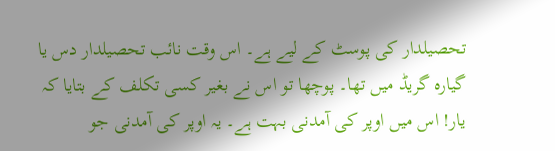تحصیلدار کی پوسٹ کے لیے ہے۔ اس وقت نائب تحصیلدار دس یا گیارہ گریڈ میں تھا۔ پوچھا تو اس نے بغیر کسی تکلف کے بتایا کہ یار! اس میں اوپر کی آمدنی بہت ہے۔ یہ اوپر کی آمدنی جو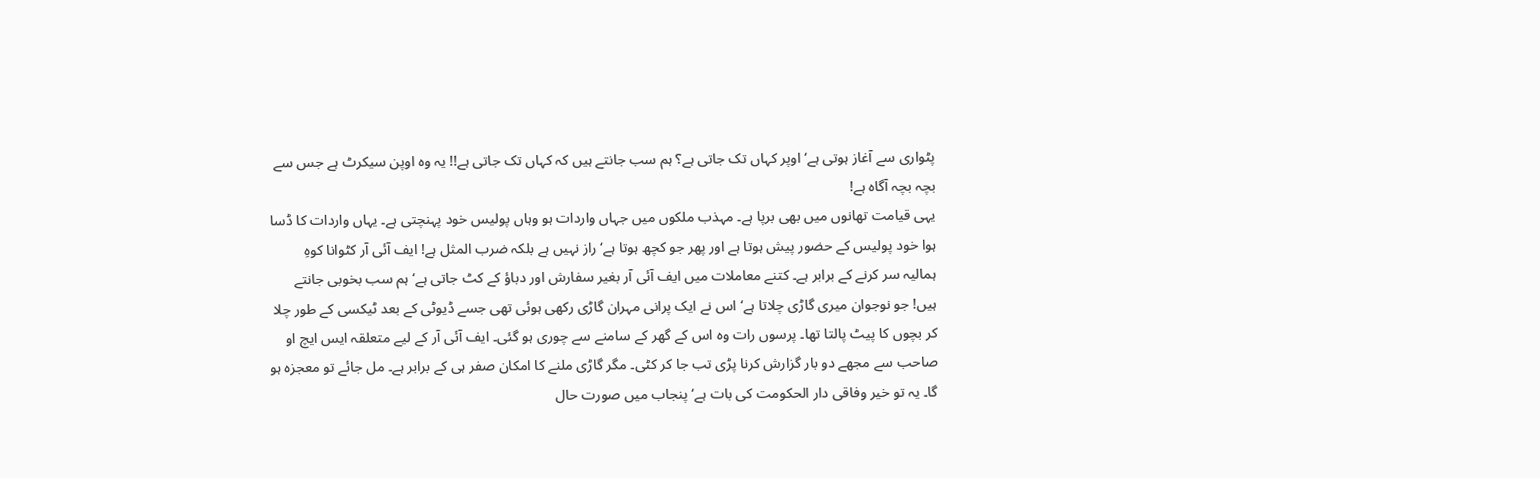پٹواری سے آغاز ہوتی ہے‘ اوپر کہاں تک جاتی ہے؟ ہم سب جانتے ہیں کہ کہاں تک جاتی ہے!! یہ وہ اوپن سیکرٹ ہے جس سے بچہ بچہ آگاہ ہے!
یہی قیامت تھانوں میں بھی برپا ہے۔ مہذب ملکوں میں جہاں واردات ہو وہاں پولیس خود پہنچتی ہے۔ یہاں واردات کا ڈسا ہوا خود پولیس کے حضور پیش ہوتا ہے اور پھر جو کچھ ہوتا ہے‘ راز نہیں ہے بلکہ ضرب المثل ہے! ایف آئی آر کٹوانا کوہِ ہمالیہ سر کرنے کے برابر ہے۔ کتنے معاملات میں ایف آئی آر بغیر سفارش اور دباؤ کے کٹ جاتی ہے‘ ہم سب بخوبی جانتے ہیں! جو نوجوان میری گاڑی چلاتا ہے‘ اس نے ایک پرانی مہران گاڑی رکھی ہوئی تھی جسے ڈیوٹی کے بعد ٹیکسی کے طور چلا کر بچوں کا پیٹ پالتا تھا۔ پرسوں رات وہ اس کے گھر کے سامنے سے چوری ہو گئی۔ ایف آئی آر کے لیے متعلقہ ایس ایچ او صاحب سے مجھے دو بار گزارش کرنا پڑی تب جا کر کٹی۔ مگر گاڑی ملنے کا امکان صفر ہی کے برابر ہے۔ مل جائے تو معجزہ ہو گا۔ یہ تو خیر وفاقی دار الحکومت کی بات ہے‘ پنجاب میں صورت حال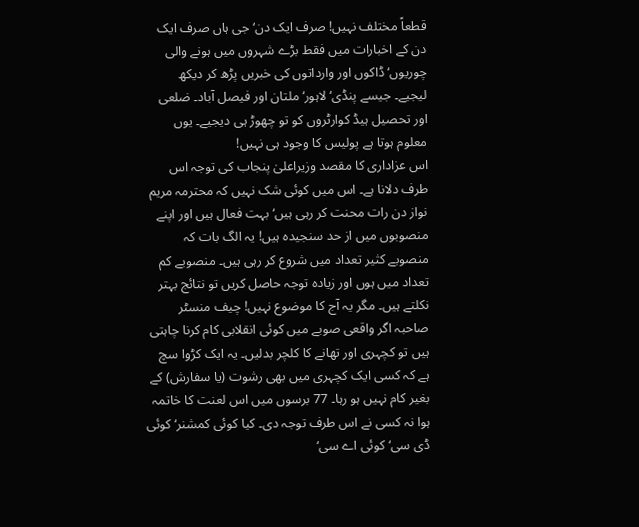قطعاً مختلف نہیں! صرف ایک دن‘ جی ہاں صرف ایک دن کے اخبارات میں فقط بڑے شہروں میں ہونے والی چوریوں‘ ڈاکوں اور وارداتوں کی خبریں پڑھ کر دیکھ لیجیے۔ جیسے پنڈی‘ لاہور‘ ملتان اور فیصل آباد۔ ضلعی اور تحصیل ہیڈ کوارٹروں کو تو چھوڑ ہی دیجیے۔ یوں معلوم ہوتا ہے پولیس کا وجود ہی نہیں!
اس عزاداری کا مقصد وزیراعلیٰ پنجاب کی توجہ اس طرف دلانا ہے۔ اس میں کوئی شک نہیں کہ محترمہ مریم نواز دن رات محنت کر رہی ہیں‘ بہت فعال ہیں اور اپنے منصوبوں میں از حد سنجیدہ ہیں! یہ الگ بات کہ منصوبے کثیر تعداد میں شروع کر رہی ہیں۔ منصوبے کم تعداد میں ہوں اور زیادہ توجہ حاصل کریں تو نتائج بہتر نکلتے ہیں۔ مگر یہ آج کا موضوع نہیں! چیف منسٹر صاحبہ اگر واقعی صوبے میں کوئی انقلابی کام کرنا چاہتی ہیں تو کچہری اور تھانے کا کلچر بدلیں۔ یہ ایک کڑوا سچ ہے کہ کسی ایک کچہری میں بھی رشوت (یا سفارش) کے بغیر کام نہیں ہو رہا۔ 77 برسوں میں اس لعنت کا خاتمہ ہوا نہ کسی نے اس طرف توجہ دی۔ کیا کوئی کمشنر‘ کوئی ڈی سی‘ کوئی اے سی‘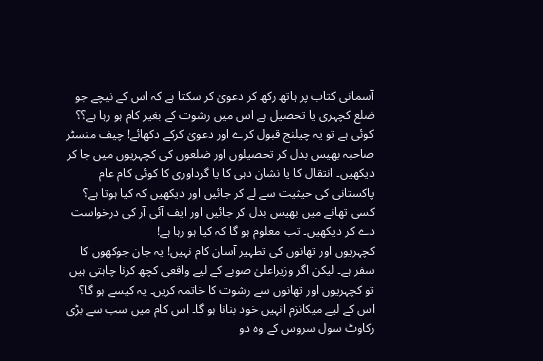آسمانی کتاب پر ہاتھ رکھ کر دعویٰ کر سکتا ہے کہ اس کے نیچے جو ضلع کچہری یا تحصیل ہے اس میں رشوت کے بغیر کام ہو رہا ہے؟؟ کوئی ہے تو یہ چیلنج قبول کرے اور دعویٰ کرکے دکھائے! چیف منسٹر صاحبہ بھیس بدل کر تحصیلوں اور ضلعوں کی کچہریوں میں جا کر دیکھیں۔ انتقال کا یا نشان دہی کا یا گرداوری کا کوئی کام عام پاکستانی کی حیثیت سے لے کر جائیں اور دیکھیں کہ کیا ہوتا ہے؟ کسی تھانے میں بھیس بدل کر جائیں اور ایف آئی آر کی درخواست دے کر دیکھیں۔ تب معلوم ہو گا کہ کیا ہو رہا ہے!
کچہریوں اور تھانوں کی تطہیر آسان کام نہیں! یہ جان جوکھوں کا سفر ہے۔ لیکن اگر وزیراعلیٰ صوبے کے لیے واقعی کچھ کرنا چاہتی ہیں تو کچہریوں اور تھانوں سے رشوت کا خاتمہ کریں۔ یہ کیسے ہو گا؟ اس کے لیے میکانزم انہیں خود بنانا ہو گا۔ اس کام میں سب سے بڑی رکاوٹ سول سروس کے وہ دو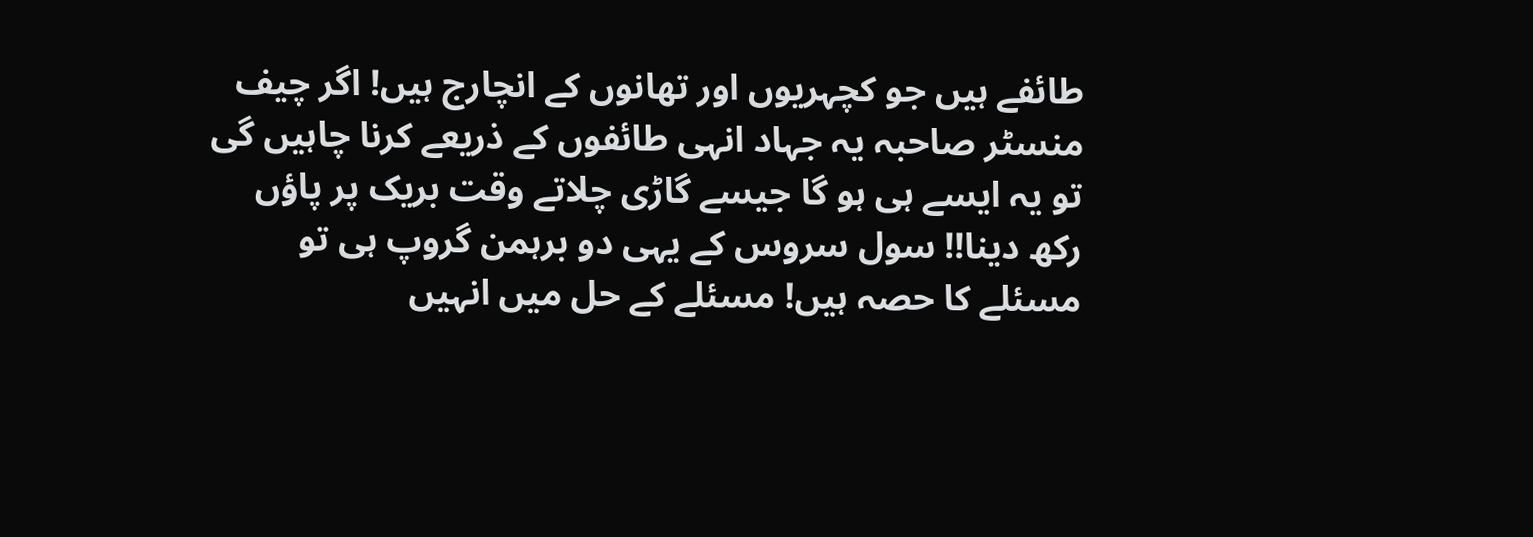طائفے ہیں جو کچہریوں اور تھانوں کے انچارج ہیں! اگر چیف منسٹر صاحبہ یہ جہاد انہی طائفوں کے ذریعے کرنا چاہیں گی تو یہ ایسے ہی ہو گا جیسے گاڑی چلاتے وقت بریک پر پاؤں رکھ دینا!! سول سروس کے یہی دو برہمن گروپ ہی تو مسئلے کا حصہ ہیں! مسئلے کے حل میں انہیں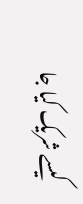کیسے شریک کیا جا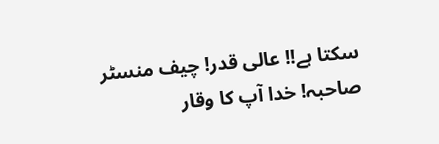سکتا ہے!! عالی قدر! چیف منسٹر صاحبہ! خدا آپ کا وقار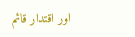اور اقتدار قائم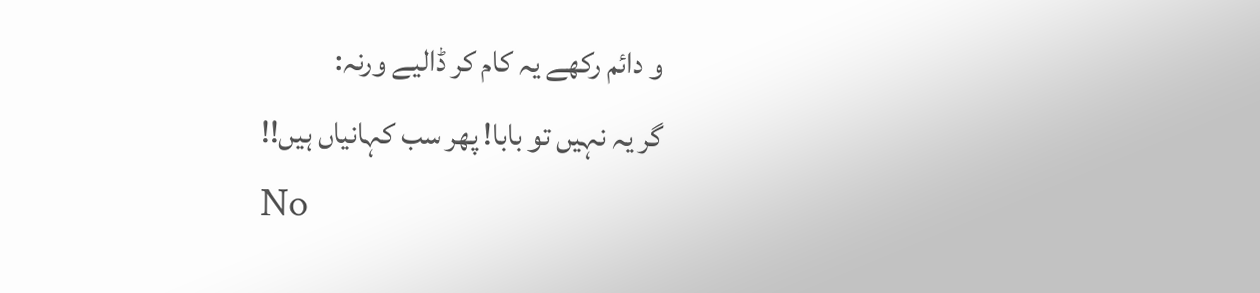و دائم رکھے یہ کام کر ڈالیے ورنہ:
گر یہ نہیں تو بابا! پھر سب کہانیاں ہیں!!
No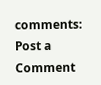comments:
Post a Comment